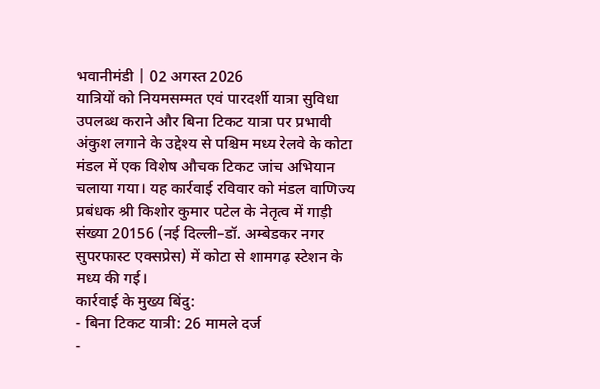भवानीमंडी | 02 अगस्त 2026
यात्रियों को नियमसम्मत एवं पारदर्शी यात्रा सुविधा उपलब्ध कराने और बिना टिकट यात्रा पर प्रभावी अंकुश लगाने के उद्देश्य से पश्चिम मध्य रेलवे के कोटा मंडल में एक विशेष औचक टिकट जांच अभियान चलाया गया। यह कार्रवाई रविवार को मंडल वाणिज्य प्रबंधक श्री किशोर कुमार पटेल के नेतृत्व में गाड़ी संख्या 20156 (नई दिल्ली–डॉ. अम्बेडकर नगर सुपरफास्ट एक्सप्रेस) में कोटा से शामगढ़ स्टेशन के मध्य की गई।
कार्रवाई के मुख्य बिंदु:
- बिना टिकट यात्री: 26 मामले दर्ज
-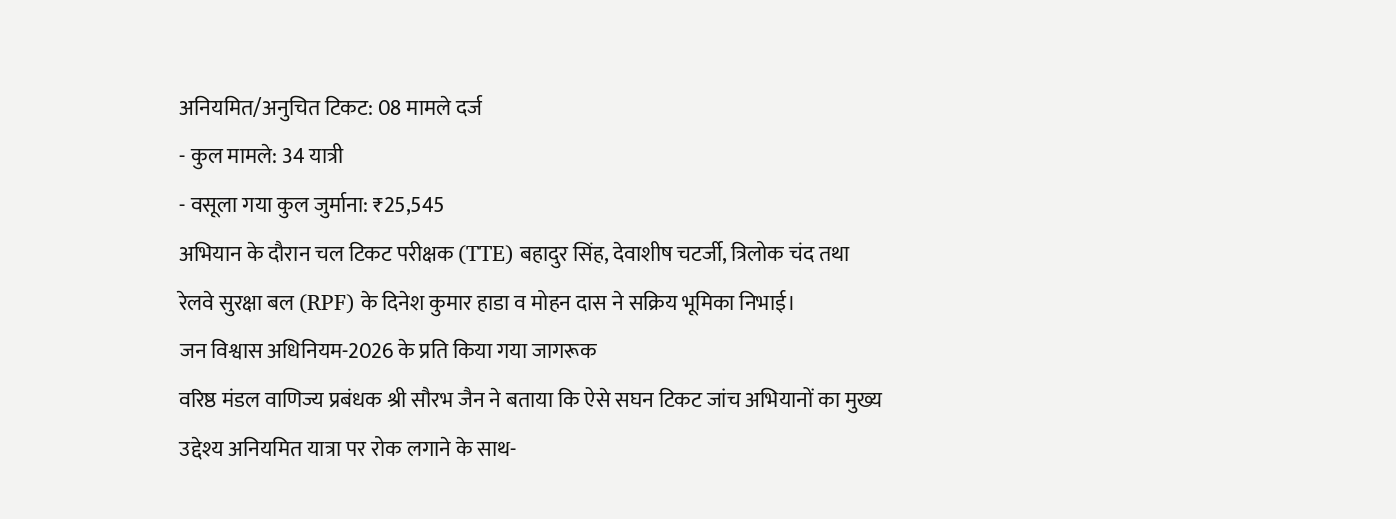अनियमित/अनुचित टिकट: 08 मामले दर्ज
- कुल मामले: 34 यात्री
- वसूला गया कुल जुर्माना: ₹25,545
अभियान के दौरान चल टिकट परीक्षक (TTE) बहादुर सिंह, देवाशीष चटर्जी, त्रिलोक चंद तथा रेलवे सुरक्षा बल (RPF) के दिनेश कुमार हाडा व मोहन दास ने सक्रिय भूमिका निभाई।
जन विश्वास अधिनियम-2026 के प्रति किया गया जागरूक
वरिष्ठ मंडल वाणिज्य प्रबंधक श्री सौरभ जैन ने बताया कि ऐसे सघन टिकट जांच अभियानों का मुख्य उद्देश्य अनियमित यात्रा पर रोक लगाने के साथ-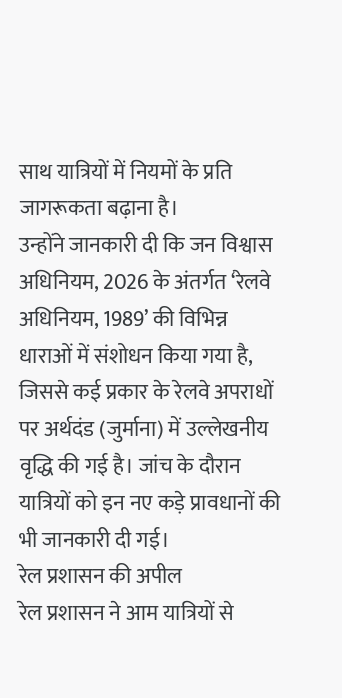साथ यात्रियों में नियमों के प्रति जागरूकता बढ़ाना है।
उन्होंने जानकारी दी कि जन विश्वास अधिनियम, 2026 के अंतर्गत ‘रेलवे अधिनियम, 1989’ की विभिन्न धाराओं में संशोधन किया गया है, जिससे कई प्रकार के रेलवे अपराधों पर अर्थदंड (जुर्माना) में उल्लेखनीय वृद्धि की गई है। जांच के दौरान यात्रियों को इन नए कड़े प्रावधानों की भी जानकारी दी गई।
रेल प्रशासन की अपील
रेल प्रशासन ने आम यात्रियों से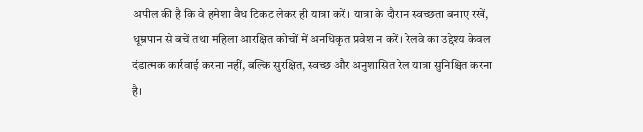अपील की है कि वे हमेशा वैध टिकट लेकर ही यात्रा करें। यात्रा के दौरान स्वच्छता बनाए रखें, धूम्रपान से बचें तथा महिला आरक्षित कोचों में अनधिकृत प्रवेश न करें। रेलवे का उद्देश्य केवल दंडात्मक कार्रवाई करना नहीं, बल्कि सुरक्षित, स्वच्छ और अनुशासित रेल यात्रा सुनिश्चित करना है।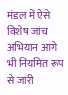मंडल में ऐसे विशेष जांच अभियान आगे भी नियमित रूप से जारी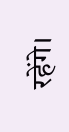रहेंगे।